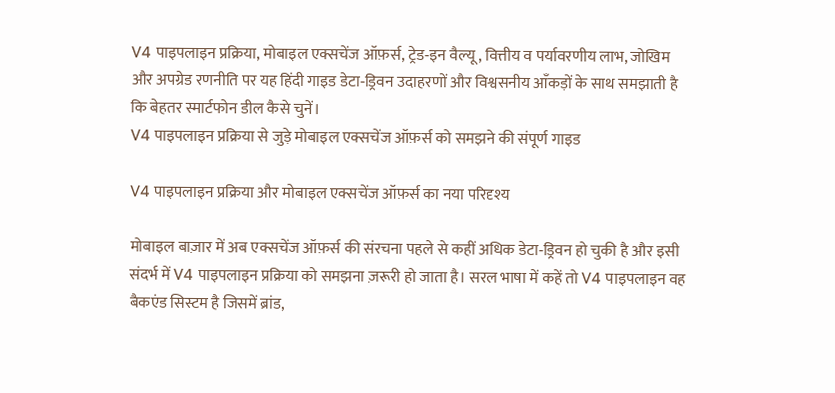V4 पाइपलाइन प्रक्रिया, मोबाइल एक्सचेंज ऑफ़र्स, ट्रेड‑इन वैल्यू, वित्तीय व पर्यावरणीय लाभ, जोखिम और अपग्रेड रणनीति पर यह हिंदी गाइड डेटा‑ड्रिवन उदाहरणों और विश्वसनीय आँकड़ों के साथ समझाती है कि बेहतर स्मार्टफोन डील कैसे चुनें।
V4 पाइपलाइन प्रक्रिया से जुड़े मोबाइल एक्सचेंज ऑफ़र्स को समझने की संपूर्ण गाइड

V4 पाइपलाइन प्रक्रिया और मोबाइल एक्सचेंज ऑफ़र्स का नया परिदृश्य

मोबाइल बाज़ार में अब एक्सचेंज ऑफ़र्स की संरचना पहले से कहीं अधिक डेटा‑ड्रिवन हो चुकी है और इसी संदर्भ में V4 पाइपलाइन प्रक्रिया को समझना ज़रूरी हो जाता है। सरल भाषा में कहें तो V4 पाइपलाइन वह बैकएंड सिस्टम है जिसमें ब्रांड,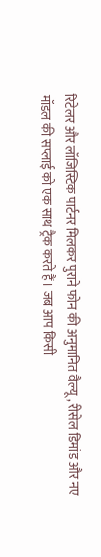रिटेलर और लॉजिस्टिक पार्टनर मिलकर पुराने फोन की अनुमानित वैल्यू, रीसेल डिमांड और नए मॉडल की सप्लाई को एक साथ ट्रैक करते हैं। जब आप किसी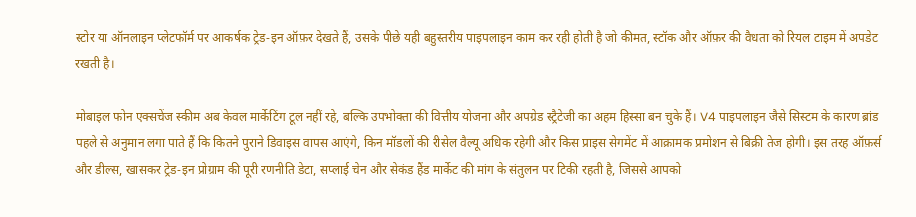स्टोर या ऑनलाइन प्लेटफॉर्म पर आकर्षक ट्रेड‑इन ऑफ़र देखते हैं, उसके पीछे यही बहुस्तरीय पाइपलाइन काम कर रही होती है जो कीमत, स्टॉक और ऑफ़र की वैधता को रियल टाइम में अपडेट रखती है।

मोबाइल फोन एक्सचेंज स्कीम अब केवल मार्केटिंग टूल नहीं रहे, बल्कि उपभोक्ता की वित्तीय योजना और अपग्रेड स्ट्रैटेजी का अहम हिस्सा बन चुके हैं। V4 पाइपलाइन जैसे सिस्टम के कारण ब्रांड पहले से अनुमान लगा पाते हैं कि कितने पुराने डिवाइस वापस आएंगे, किन मॉडलों की रीसेल वैल्यू अधिक रहेगी और किस प्राइस सेगमेंट में आक्रामक प्रमोशन से बिक्री तेज होगी। इस तरह ऑफ़र्स और डील्स, खासकर ट्रेड‑इन प्रोग्राम की पूरी रणनीति डेटा, सप्लाई चेन और सेकंड हैंड मार्केट की मांग के संतुलन पर टिकी रहती है, जिससे आपको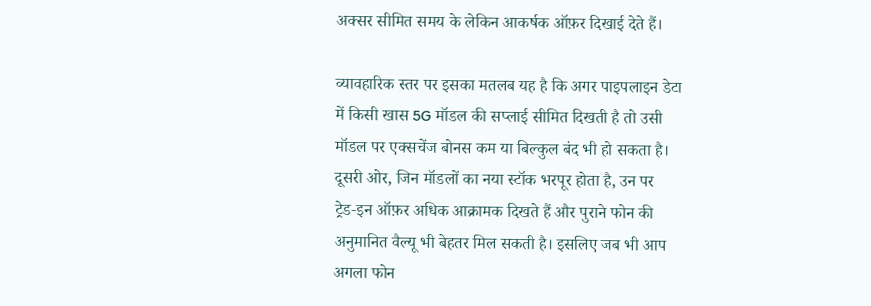अक्सर सीमित समय के लेकिन आकर्षक ऑफ़र दिखाई देते हैं।

व्यावहारिक स्तर पर इसका मतलब यह है कि अगर पाइपलाइन डेटा में किसी खास 5G मॉडल की सप्लाई सीमित दिखती है तो उसी मॉडल पर एक्सचेंज बोनस कम या बिल्कुल बंद भी हो सकता है। दूसरी ओर, जिन मॉडलों का नया स्टॉक भरपूर होता है, उन पर ट्रेड‑इन ऑफ़र अधिक आक्रामक दिखते हैं और पुराने फोन की अनुमानित वैल्यू भी बेहतर मिल सकती है। इसलिए जब भी आप अगला फोन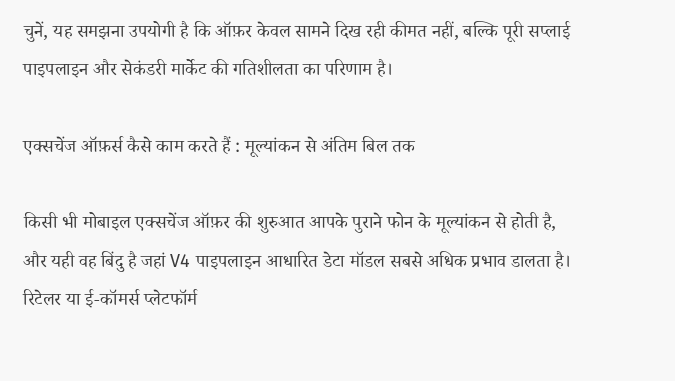चुनें, यह समझना उपयोगी है कि ऑफ़र केवल सामने दिख रही कीमत नहीं, बल्कि पूरी सप्लाई पाइपलाइन और सेकंडरी मार्केट की गतिशीलता का परिणाम है।

एक्सचेंज ऑफ़र्स कैसे काम करते हैं : मूल्यांकन से अंतिम बिल तक

किसी भी मोबाइल एक्सचेंज ऑफ़र की शुरुआत आपके पुराने फोन के मूल्यांकन से होती है, और यही वह बिंदु है जहां V4 पाइपलाइन आधारित डेटा मॉडल सबसे अधिक प्रभाव डालता है। रिटेलर या ई‑कॉमर्स प्लेटफॉर्म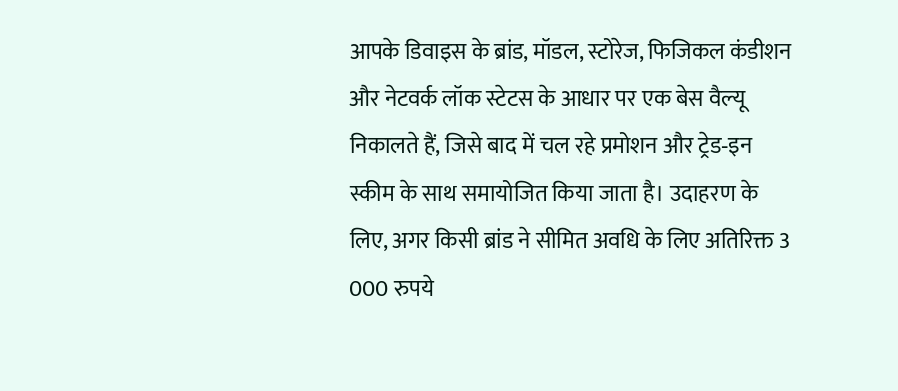आपके डिवाइस के ब्रांड, मॉडल, स्टोरेज, फिजिकल कंडीशन और नेटवर्क लॉक स्टेटस के आधार पर एक बेस वैल्यू निकालते हैं, जिसे बाद में चल रहे प्रमोशन और ट्रेड‑इन स्कीम के साथ समायोजित किया जाता है। उदाहरण के लिए, अगर किसी ब्रांड ने सीमित अवधि के लिए अतिरिक्त 3 000 रुपये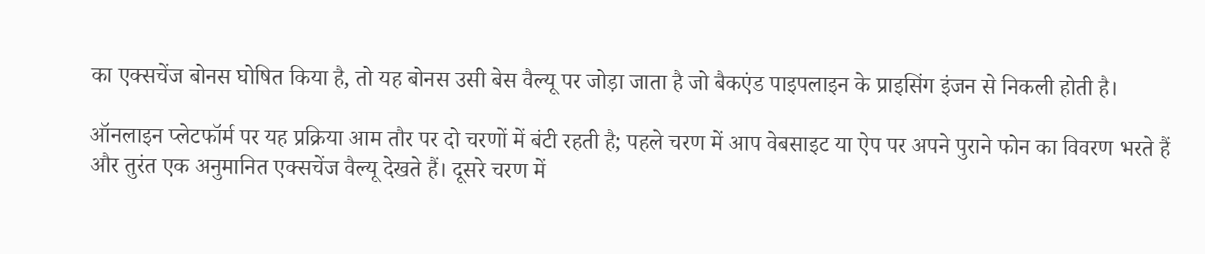का एक्सचेंज बोनस घोषित किया है, तो यह बोनस उसी बेस वैल्यू पर जोड़ा जाता है जो बैकएंड पाइपलाइन के प्राइसिंग इंजन से निकली होती है।

ऑनलाइन प्लेटफॉर्म पर यह प्रक्रिया आम तौर पर दो चरणों में बंटी रहती है; पहले चरण में आप वेबसाइट या ऐप पर अपने पुराने फोन का विवरण भरते हैं और तुरंत एक अनुमानित एक्सचेंज वैल्यू देखते हैं। दूसरे चरण में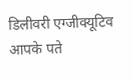डिलीवरी एग्जीक्यूटिव आपके पते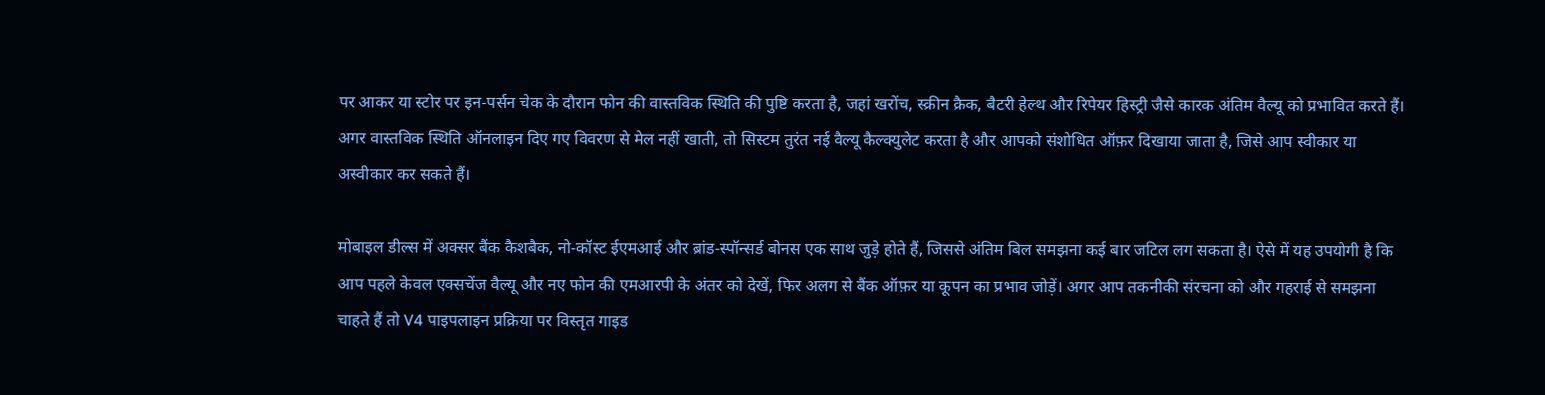पर आकर या स्टोर पर इन‑पर्सन चेक के दौरान फोन की वास्तविक स्थिति की पुष्टि करता है, जहां खरोंच, स्क्रीन क्रैक, बैटरी हेल्थ और रिपेयर हिस्ट्री जैसे कारक अंतिम वैल्यू को प्रभावित करते हैं। अगर वास्तविक स्थिति ऑनलाइन दिए गए विवरण से मेल नहीं खाती, तो सिस्टम तुरंत नई वैल्यू कैल्क्युलेट करता है और आपको संशोधित ऑफ़र दिखाया जाता है, जिसे आप स्वीकार या अस्वीकार कर सकते हैं।

मोबाइल डील्स में अक्सर बैंक कैशबैक, नो‑कॉस्ट ईएमआई और ब्रांड‑स्पॉन्सर्ड बोनस एक साथ जुड़े होते हैं, जिससे अंतिम बिल समझना कई बार जटिल लग सकता है। ऐसे में यह उपयोगी है कि आप पहले केवल एक्सचेंज वैल्यू और नए फोन की एमआरपी के अंतर को देखें, फिर अलग से बैंक ऑफ़र या कूपन का प्रभाव जोड़ें। अगर आप तकनीकी संरचना को और गहराई से समझना चाहते हैं तो V4 पाइपलाइन प्रक्रिया पर विस्तृत गाइड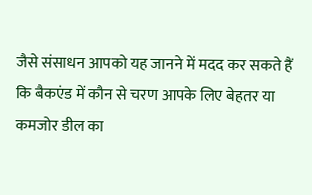जैसे संसाधन आपको यह जानने में मदद कर सकते हैं कि बैकएंड में कौन से चरण आपके लिए बेहतर या कमजोर डील का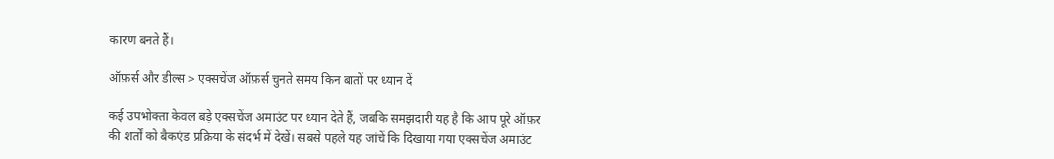कारण बनते हैं।

ऑफ़र्स और डील्स > एक्सचेंज ऑफ़र्स चुनते समय किन बातों पर ध्यान दें

कई उपभोक्ता केवल बड़े एक्सचेंज अमाउंट पर ध्यान देते हैं, जबकि समझदारी यह है कि आप पूरे ऑफ़र की शर्तों को बैकएंड प्रक्रिया के संदर्भ में देखें। सबसे पहले यह जांचें कि दिखाया गया एक्सचेंज अमाउंट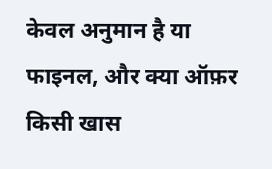केवल अनुमान है या फाइनल, और क्या ऑफ़र किसी खास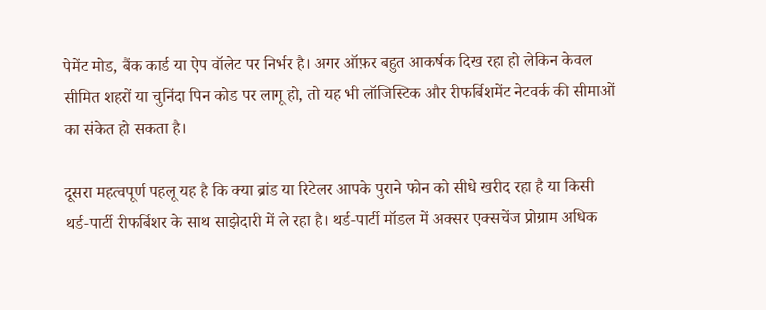पेमेंट मोड, बैंक कार्ड या ऐप वॉलेट पर निर्भर है। अगर ऑफ़र बहुत आकर्षक दिख रहा हो लेकिन केवल सीमित शहरों या चुनिंदा पिन कोड पर लागू हो, तो यह भी लॉजिस्टिक और रीफर्बिशमेंट नेटवर्क की सीमाओं का संकेत हो सकता है।

दूसरा महत्वपूर्ण पहलू यह है कि क्या ब्रांड या रिटेलर आपके पुराने फोन को सीधे खरीद रहा है या किसी थर्ड‑पार्टी रीफर्बिशर के साथ साझेदारी में ले रहा है। थर्ड‑पार्टी मॉडल में अक्सर एक्सचेंज प्रोग्राम अधिक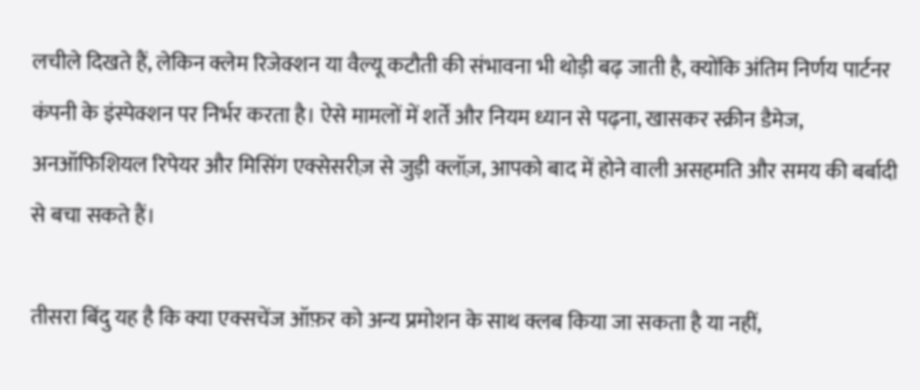लचीले दिखते हैं, लेकिन क्लेम रिजेक्शन या वैल्यू कटौती की संभावना भी थोड़ी बढ़ जाती है, क्योंकि अंतिम निर्णय पार्टनर कंपनी के इंस्पेक्शन पर निर्भर करता है। ऐसे मामलों में शर्तें और नियम ध्यान से पढ़ना, खासकर स्क्रीन डैमेज, अनऑफिशियल रिपेयर और मिसिंग एक्सेसरीज़ से जुड़ी क्लॉज़, आपको बाद में होने वाली असहमति और समय की बर्बादी से बचा सकते हैं।

तीसरा बिंदु यह है कि क्या एक्सचेंज ऑफ़र को अन्य प्रमोशन के साथ क्लब किया जा सकता है या नहीं,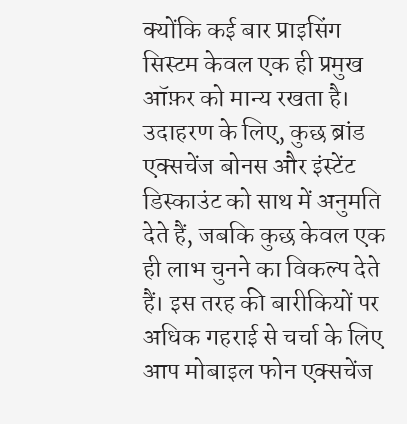क्योंकि कई बार प्राइसिंग सिस्टम केवल एक ही प्रमुख ऑफ़र को मान्य रखता है। उदाहरण के लिए, कुछ ब्रांड एक्सचेंज बोनस और इंस्टेंट डिस्काउंट को साथ में अनुमति देते हैं, जबकि कुछ केवल एक ही लाभ चुनने का विकल्प देते हैं। इस तरह की बारीकियों पर अधिक गहराई से चर्चा के लिए आप मोबाइल फोन एक्सचेंज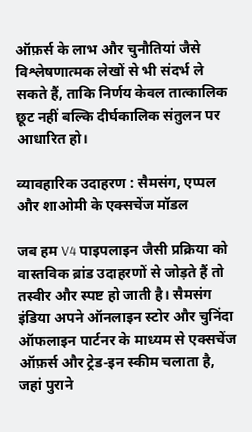ऑफ़र्स के लाभ और चुनौतियां जैसे विश्लेषणात्मक लेखों से भी संदर्भ ले सकते हैं, ताकि निर्णय केवल तात्कालिक छूट नहीं बल्कि दीर्घकालिक संतुलन पर आधारित हो।

व्यावहारिक उदाहरण : सैमसंग, एप्पल और शाओमी के एक्सचेंज मॉडल

जब हम V4 पाइपलाइन जैसी प्रक्रिया को वास्तविक ब्रांड उदाहरणों से जोड़ते हैं तो तस्वीर और स्पष्ट हो जाती है। सैमसंग इंडिया अपने ऑनलाइन स्टोर और चुनिंदा ऑफलाइन पार्टनर के माध्यम से एक्सचेंज ऑफ़र्स और ट्रेड‑इन स्कीम चलाता है, जहां पुराने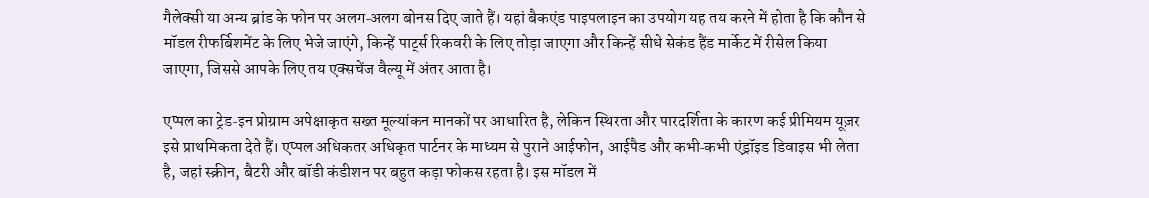गैलेक्सी या अन्य ब्रांड के फोन पर अलग‑अलग बोनस दिए जाते हैं। यहां बैकएंड पाइपलाइन का उपयोग यह तय करने में होता है कि कौन से मॉडल रीफर्बिशमेंट के लिए भेजे जाएंगे, किन्हें पार्ट्स रिकवरी के लिए तोड़ा जाएगा और किन्हें सीधे सेकंड हैंड मार्केट में रीसेल किया जाएगा, जिससे आपके लिए तय एक्सचेंज वैल्यू में अंतर आता है।

एप्पल का ट्रेड‑इन प्रोग्राम अपेक्षाकृत सख्त मूल्यांकन मानकों पर आधारित है, लेकिन स्थिरता और पारदर्शिता के कारण कई प्रीमियम यूज़र इसे प्राथमिकता देते हैं। एप्पल अधिकतर अधिकृत पार्टनर के माध्यम से पुराने आईफोन, आईपैड और कभी‑कभी एंड्रॉइड डिवाइस भी लेता है, जहां स्क्रीन, बैटरी और बॉडी कंडीशन पर बहुत कड़ा फोकस रहता है। इस मॉडल में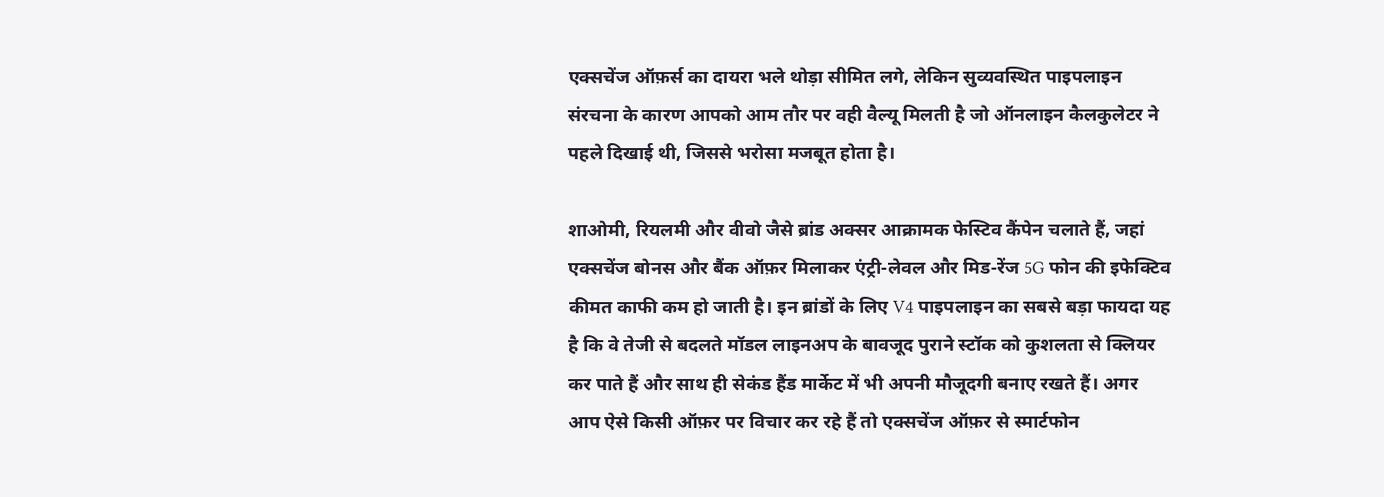एक्सचेंज ऑफ़र्स का दायरा भले थोड़ा सीमित लगे, लेकिन सुव्यवस्थित पाइपलाइन संरचना के कारण आपको आम तौर पर वही वैल्यू मिलती है जो ऑनलाइन कैलकुलेटर ने पहले दिखाई थी, जिससे भरोसा मजबूत होता है।

शाओमी, रियलमी और वीवो जैसे ब्रांड अक्सर आक्रामक फेस्टिव कैंपेन चलाते हैं, जहां एक्सचेंज बोनस और बैंक ऑफ़र मिलाकर एंट्री‑लेवल और मिड‑रेंज 5G फोन की इफेक्टिव कीमत काफी कम हो जाती है। इन ब्रांडों के लिए V4 पाइपलाइन का सबसे बड़ा फायदा यह है कि वे तेजी से बदलते मॉडल लाइनअप के बावजूद पुराने स्टॉक को कुशलता से क्लियर कर पाते हैं और साथ ही सेकंड हैंड मार्केट में भी अपनी मौजूदगी बनाए रखते हैं। अगर आप ऐसे किसी ऑफ़र पर विचार कर रहे हैं तो एक्सचेंज ऑफ़र से स्मार्टफोन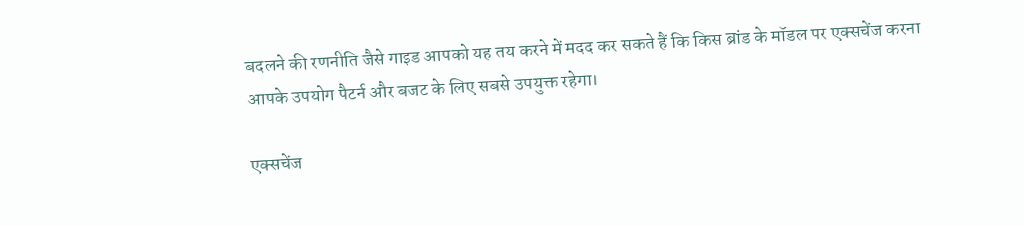बदलने की रणनीति जैसे गाइड आपको यह तय करने में मदद कर सकते हैं कि किस ब्रांड के मॉडल पर एक्सचेंज करना आपके उपयोग पैटर्न और बजट के लिए सबसे उपयुक्त रहेगा।

एक्सचेंज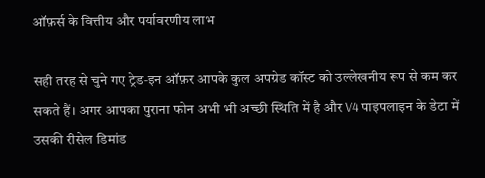ऑफ़र्स के वित्तीय और पर्यावरणीय लाभ

सही तरह से चुने गए ट्रेड‑इन ऑफ़र आपके कुल अपग्रेड कॉस्ट को उल्लेखनीय रूप से कम कर सकते हैं। अगर आपका पुराना फोन अभी भी अच्छी स्थिति में है और V4 पाइपलाइन के डेटा में उसकी रीसेल डिमांड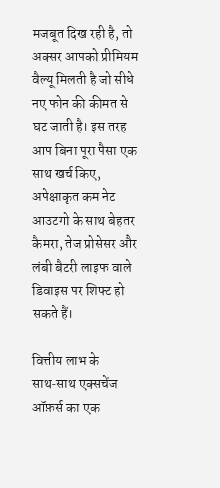मजबूत दिख रही है, तो अक्सर आपको प्रीमियम वैल्यू मिलती है जो सीधे नए फोन की कीमत से घट जाती है। इस तरह आप बिना पूरा पैसा एक साथ खर्च किए, अपेक्षाकृत कम नेट आउटगो के साथ बेहतर कैमरा, तेज प्रोसेसर और लंबी बैटरी लाइफ वाले डिवाइस पर शिफ्ट हो सकते हैं।

वित्तीय लाभ के साथ‑साथ एक्सचेंज ऑफ़र्स का एक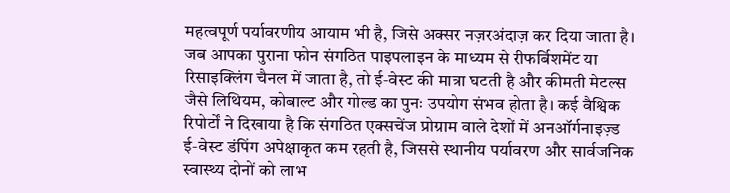महत्वपूर्ण पर्यावरणीय आयाम भी है, जिसे अक्सर नज़रअंदाज़ कर दिया जाता है। जब आपका पुराना फोन संगठित पाइपलाइन के माध्यम से रीफर्बिशमेंट या रिसाइक्लिंग चैनल में जाता है, तो ई‑वेस्ट की मात्रा घटती है और कीमती मेटल्स जैसे लिथियम, कोबाल्ट और गोल्ड का पुनः उपयोग संभव होता है। कई वैश्विक रिपोर्टों ने दिखाया है कि संगठित एक्सचेंज प्रोग्राम वाले देशों में अनऑर्गनाइज़्ड ई‑वेस्ट डंपिंग अपेक्षाकृत कम रहती है, जिससे स्थानीय पर्यावरण और सार्वजनिक स्वास्थ्य दोनों को लाभ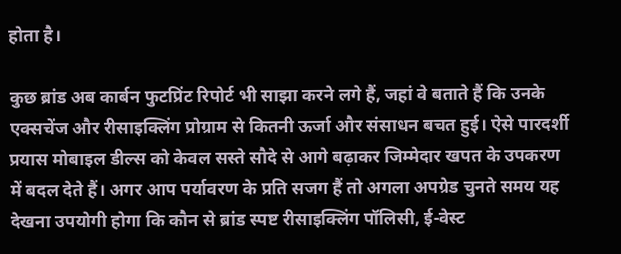होता है।

कुछ ब्रांड अब कार्बन फुटप्रिंट रिपोर्ट भी साझा करने लगे हैं, जहां वे बताते हैं कि उनके एक्सचेंज और रीसाइक्लिंग प्रोग्राम से कितनी ऊर्जा और संसाधन बचत हुई। ऐसे पारदर्शी प्रयास मोबाइल डील्स को केवल सस्ते सौदे से आगे बढ़ाकर जिम्मेदार खपत के उपकरण में बदल देते हैं। अगर आप पर्यावरण के प्रति सजग हैं तो अगला अपग्रेड चुनते समय यह देखना उपयोगी होगा कि कौन से ब्रांड स्पष्ट रीसाइक्लिंग पॉलिसी, ई‑वेस्ट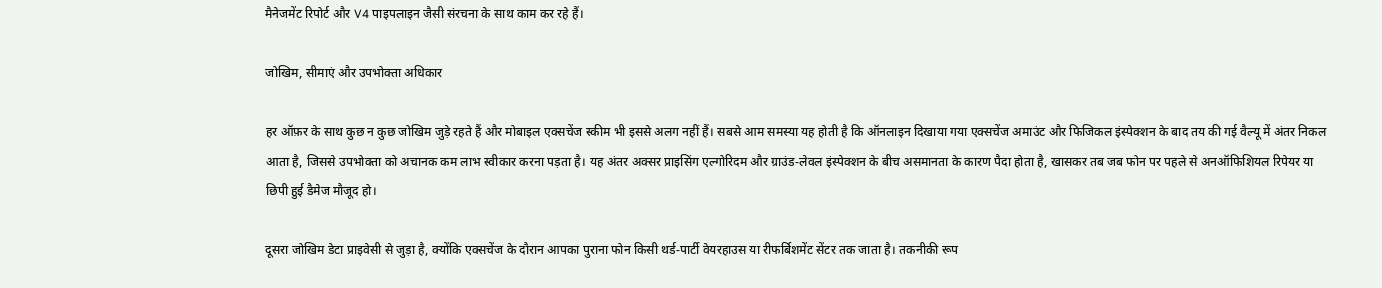मैनेजमेंट रिपोर्ट और V4 पाइपलाइन जैसी संरचना के साथ काम कर रहे हैं।

जोखिम, सीमाएं और उपभोक्ता अधिकार

हर ऑफ़र के साथ कुछ न कुछ जोखिम जुड़े रहते हैं और मोबाइल एक्सचेंज स्कीम भी इससे अलग नहीं हैं। सबसे आम समस्या यह होती है कि ऑनलाइन दिखाया गया एक्सचेंज अमाउंट और फिजिकल इंस्पेक्शन के बाद तय की गई वैल्यू में अंतर निकल आता है, जिससे उपभोक्ता को अचानक कम लाभ स्वीकार करना पड़ता है। यह अंतर अक्सर प्राइसिंग एल्गोरिदम और ग्राउंड‑लेवल इंस्पेक्शन के बीच असमानता के कारण पैदा होता है, खासकर तब जब फोन पर पहले से अनऑफिशियल रिपेयर या छिपी हुई डैमेज मौजूद हो।

दूसरा जोखिम डेटा प्राइवेसी से जुड़ा है, क्योंकि एक्सचेंज के दौरान आपका पुराना फोन किसी थर्ड‑पार्टी वेयरहाउस या रीफर्बिशमेंट सेंटर तक जाता है। तकनीकी रूप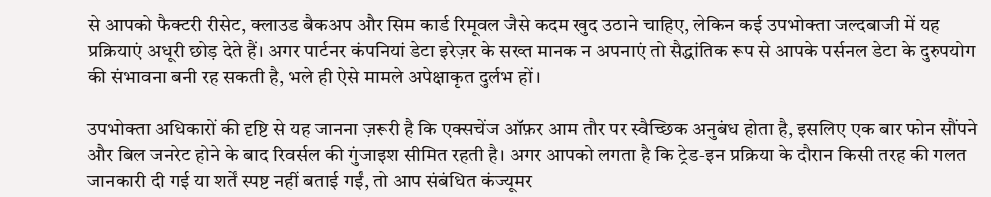से आपको फैक्टरी रीसेट, क्लाउड बैकअप और सिम कार्ड रिमूवल जैसे कदम खुद उठाने चाहिए, लेकिन कई उपभोक्ता जल्दबाजी में यह प्रक्रियाएं अधूरी छोड़ देते हैं। अगर पार्टनर कंपनियां डेटा इरेज़र के सख्त मानक न अपनाएं तो सैद्धांतिक रूप से आपके पर्सनल डेटा के दुरुपयोग की संभावना बनी रह सकती है, भले ही ऐसे मामले अपेक्षाकृत दुर्लभ हों।

उपभोक्ता अधिकारों की दृष्टि से यह जानना ज़रूरी है कि एक्सचेंज ऑफ़र आम तौर पर स्वैच्छिक अनुबंध होता है, इसलिए एक बार फोन सौंपने और बिल जनरेट होने के बाद रिवर्सल की गुंजाइश सीमित रहती है। अगर आपको लगता है कि ट्रेड‑इन प्रक्रिया के दौरान किसी तरह की गलत जानकारी दी गई या शर्तें स्पष्ट नहीं बताई गईं, तो आप संबंधित कंज्यूमर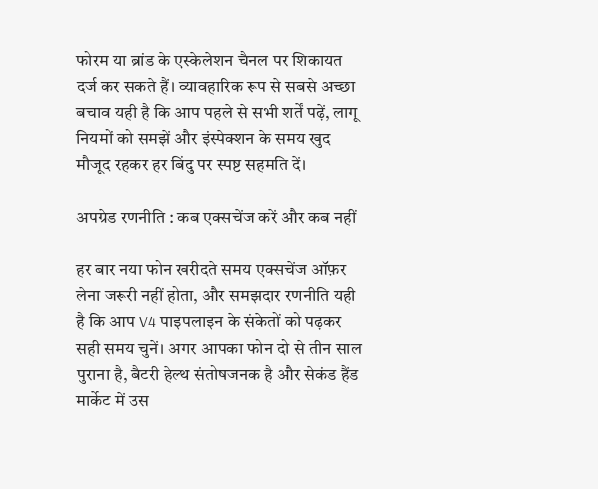फोरम या ब्रांड के एस्केलेशन चैनल पर शिकायत दर्ज कर सकते हैं। व्यावहारिक रूप से सबसे अच्छा बचाव यही है कि आप पहले से सभी शर्तें पढ़ें, लागू नियमों को समझें और इंस्पेक्शन के समय खुद मौजूद रहकर हर बिंदु पर स्पष्ट सहमति दें।

अपग्रेड रणनीति : कब एक्सचेंज करें और कब नहीं

हर बार नया फोन खरीदते समय एक्सचेंज ऑफ़र लेना जरूरी नहीं होता, और समझदार रणनीति यही है कि आप V4 पाइपलाइन के संकेतों को पढ़कर सही समय चुनें। अगर आपका फोन दो से तीन साल पुराना है, बैटरी हेल्थ संतोषजनक है और सेकंड हैंड मार्केट में उस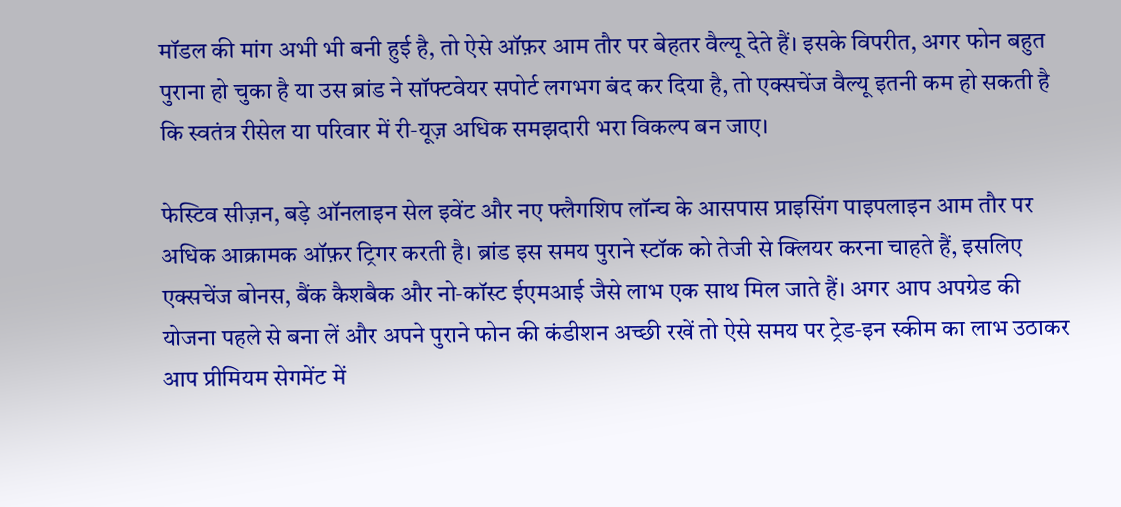मॉडल की मांग अभी भी बनी हुई है, तो ऐसे ऑफ़र आम तौर पर बेहतर वैल्यू देते हैं। इसके विपरीत, अगर फोन बहुत पुराना हो चुका है या उस ब्रांड ने सॉफ्टवेयर सपोर्ट लगभग बंद कर दिया है, तो एक्सचेंज वैल्यू इतनी कम हो सकती है कि स्वतंत्र रीसेल या परिवार में री‑यूज़ अधिक समझदारी भरा विकल्प बन जाए।

फेस्टिव सीज़न, बड़े ऑनलाइन सेल इवेंट और नए फ्लैगशिप लॉन्च के आसपास प्राइसिंग पाइपलाइन आम तौर पर अधिक आक्रामक ऑफ़र ट्रिगर करती है। ब्रांड इस समय पुराने स्टॉक को तेजी से क्लियर करना चाहते हैं, इसलिए एक्सचेंज बोनस, बैंक कैशबैक और नो‑कॉस्ट ईएमआई जैसे लाभ एक साथ मिल जाते हैं। अगर आप अपग्रेड की योजना पहले से बना लें और अपने पुराने फोन की कंडीशन अच्छी रखें तो ऐसे समय पर ट्रेड‑इन स्कीम का लाभ उठाकर आप प्रीमियम सेगमेंट में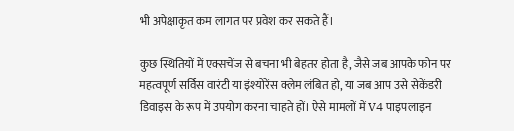भी अपेक्षाकृत कम लागत पर प्रवेश कर सकते हैं।

कुछ स्थितियों में एक्सचेंज से बचना भी बेहतर होता है, जैसे जब आपके फोन पर महत्वपूर्ण सर्विस वारंटी या इंश्योरेंस क्लेम लंबित हो, या जब आप उसे सेकेंडरी डिवाइस के रूप में उपयोग करना चाहते हों। ऐसे मामलों में V4 पाइपलाइन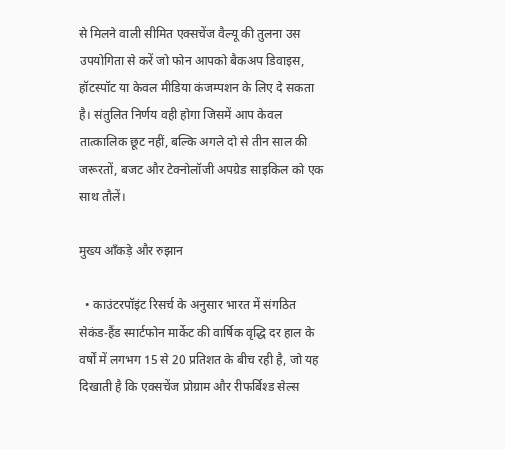से मिलने वाली सीमित एक्सचेंज वैल्यू की तुलना उस उपयोगिता से करें जो फोन आपको बैकअप डिवाइस, हॉटस्पॉट या केवल मीडिया कंजम्पशन के लिए दे सकता है। संतुलित निर्णय वही होगा जिसमें आप केवल तात्कालिक छूट नहीं, बल्कि अगले दो से तीन साल की जरूरतों, बजट और टेक्नोलॉजी अपग्रेड साइकिल को एक साथ तौलें।

मुख्य आँकड़े और रुझान

  • काउंटरपॉइंट रिसर्च के अनुसार भारत में संगठित सेकंड‑हैंड स्मार्टफोन मार्केट की वार्षिक वृद्धि दर हाल के वर्षों में लगभग 15 से 20 प्रतिशत के बीच रही है, जो यह दिखाती है कि एक्सचेंज प्रोग्राम और रीफर्बिश्ड सेल्स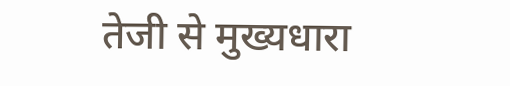तेजी से मुख्यधारा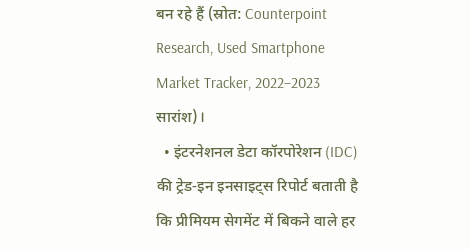बन रहे हैं (स्रोत: Counterpoint Research, Used Smartphone Market Tracker, 2022–2023 सारांश)।
  • इंटरनेशनल डेटा कॉरपोरेशन (IDC) की ट्रेड‑इन इनसाइट्स रिपोर्ट बताती है कि प्रीमियम सेगमेंट में बिकने वाले हर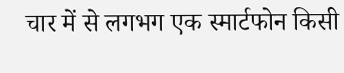चार में से लगभग एक स्मार्टफोन किसी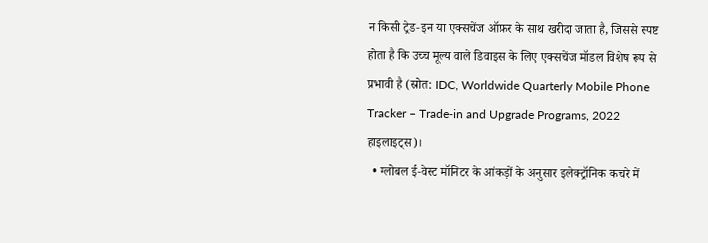न किसी ट्रेड‑इन या एक्सचेंज ऑफ़र के साथ खरीदा जाता है, जिससे स्पष्ट होता है कि उच्च मूल्य वाले डिवाइस के लिए एक्सचेंज मॉडल विशेष रूप से प्रभावी है (स्रोत: IDC, Worldwide Quarterly Mobile Phone Tracker – Trade‑in and Upgrade Programs, 2022 हाइलाइट्स)।
  • ग्लोबल ई‑वेस्ट मॉनिटर के आंकड़ों के अनुसार इलेक्ट्रॉनिक कचरे में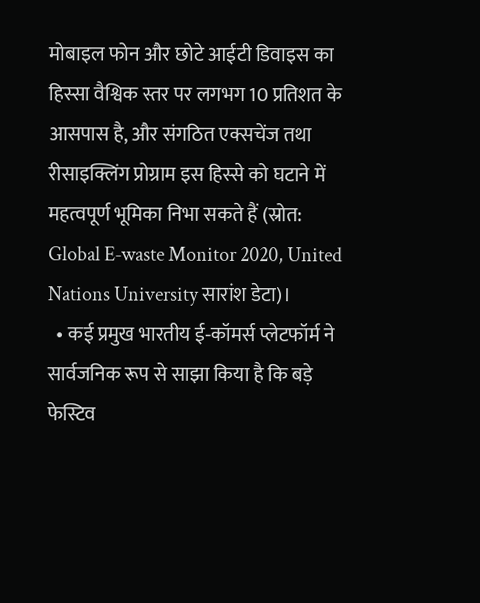मोबाइल फोन और छोटे आईटी डिवाइस का हिस्सा वैश्विक स्तर पर लगभग 10 प्रतिशत के आसपास है, और संगठित एक्सचेंज तथा रीसाइक्लिंग प्रोग्राम इस हिस्से को घटाने में महत्वपूर्ण भूमिका निभा सकते हैं (स्रोत: Global E‑waste Monitor 2020, United Nations University सारांश डेटा)।
  • कई प्रमुख भारतीय ई‑कॉमर्स प्लेटफॉर्म ने सार्वजनिक रूप से साझा किया है कि बड़े फेस्टिव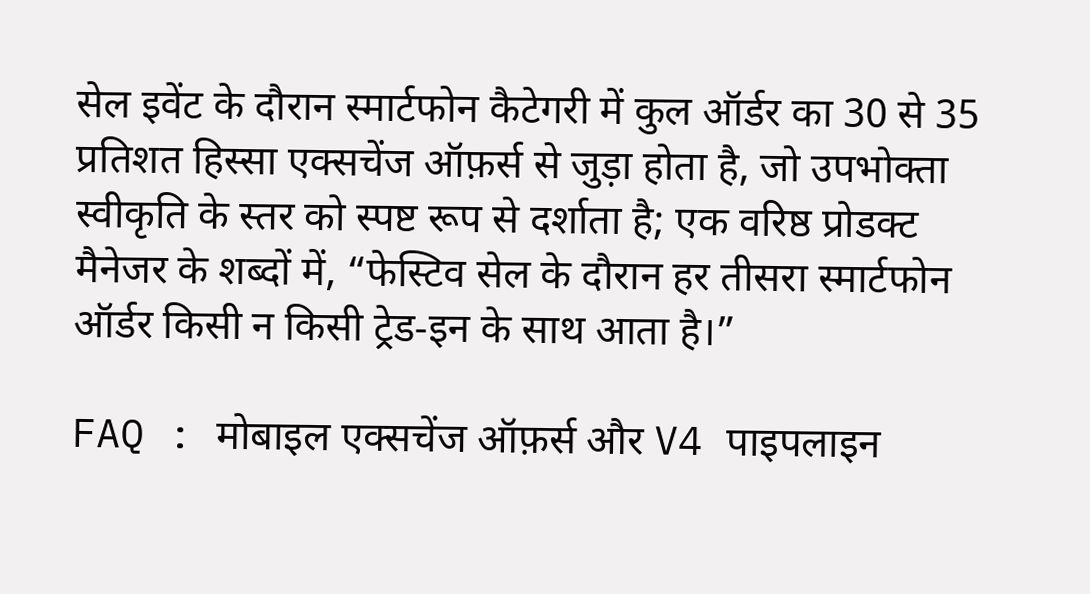सेल इवेंट के दौरान स्मार्टफोन कैटेगरी में कुल ऑर्डर का 30 से 35 प्रतिशत हिस्सा एक्सचेंज ऑफ़र्स से जुड़ा होता है, जो उपभोक्ता स्वीकृति के स्तर को स्पष्ट रूप से दर्शाता है; एक वरिष्ठ प्रोडक्ट मैनेजर के शब्दों में, “फेस्टिव सेल के दौरान हर तीसरा स्मार्टफोन ऑर्डर किसी न किसी ट्रेड‑इन के साथ आता है।”

FAQ : मोबाइल एक्सचेंज ऑफ़र्स और V4 पाइपलाइन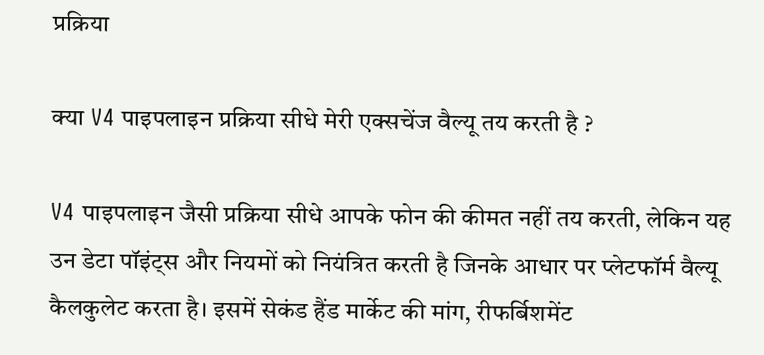प्रक्रिया

क्या V4 पाइपलाइन प्रक्रिया सीधे मेरी एक्सचेंज वैल्यू तय करती है ?

V4 पाइपलाइन जैसी प्रक्रिया सीधे आपके फोन की कीमत नहीं तय करती, लेकिन यह उन डेटा पॉइंट्स और नियमों को नियंत्रित करती है जिनके आधार पर प्लेटफॉर्म वैल्यू कैलकुलेट करता है। इसमें सेकंड हैंड मार्केट की मांग, रीफर्बिशमेंट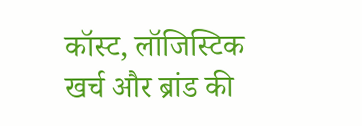कॉस्ट, लॉजिस्टिक खर्च और ब्रांड की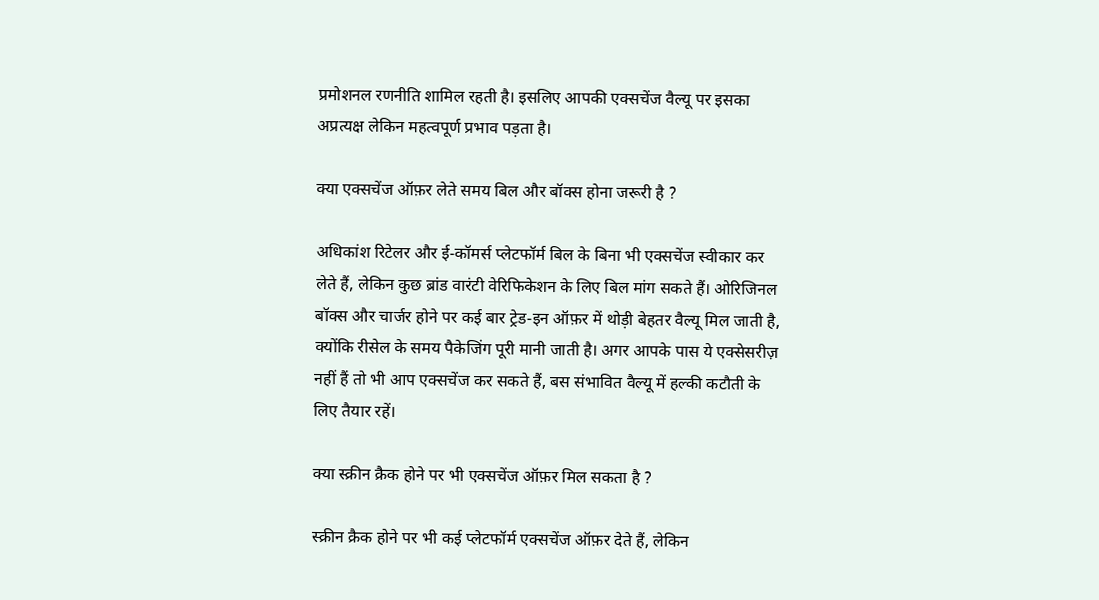प्रमोशनल रणनीति शामिल रहती है। इसलिए आपकी एक्सचेंज वैल्यू पर इसका अप्रत्यक्ष लेकिन महत्वपूर्ण प्रभाव पड़ता है।

क्या एक्सचेंज ऑफ़र लेते समय बिल और बॉक्स होना जरूरी है ?

अधिकांश रिटेलर और ई‑कॉमर्स प्लेटफॉर्म बिल के बिना भी एक्सचेंज स्वीकार कर लेते हैं, लेकिन कुछ ब्रांड वारंटी वेरिफिकेशन के लिए बिल मांग सकते हैं। ओरिजिनल बॉक्स और चार्जर होने पर कई बार ट्रेड‑इन ऑफ़र में थोड़ी बेहतर वैल्यू मिल जाती है, क्योंकि रीसेल के समय पैकेजिंग पूरी मानी जाती है। अगर आपके पास ये एक्सेसरीज़ नहीं हैं तो भी आप एक्सचेंज कर सकते हैं, बस संभावित वैल्यू में हल्की कटौती के लिए तैयार रहें।

क्या स्क्रीन क्रैक होने पर भी एक्सचेंज ऑफ़र मिल सकता है ?

स्क्रीन क्रैक होने पर भी कई प्लेटफॉर्म एक्सचेंज ऑफ़र देते हैं, लेकिन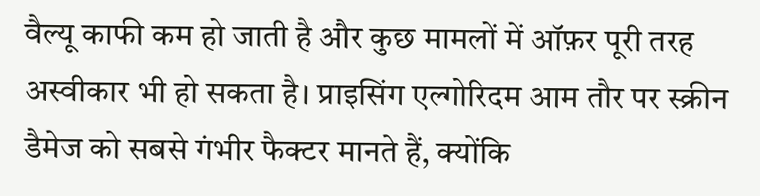वैल्यू काफी कम हो जाती है और कुछ मामलों में ऑफ़र पूरी तरह अस्वीकार भी हो सकता है। प्राइसिंग एल्गोरिदम आम तौर पर स्क्रीन डैमेज को सबसे गंभीर फैक्टर मानते हैं, क्योंकि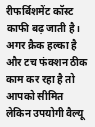रीफर्बिशमेंट कॉस्ट काफी बढ़ जाती है। अगर क्रैक हल्का है और टच फंक्शन ठीक काम कर रहा है तो आपको सीमित लेकिन उपयोगी वैल्यू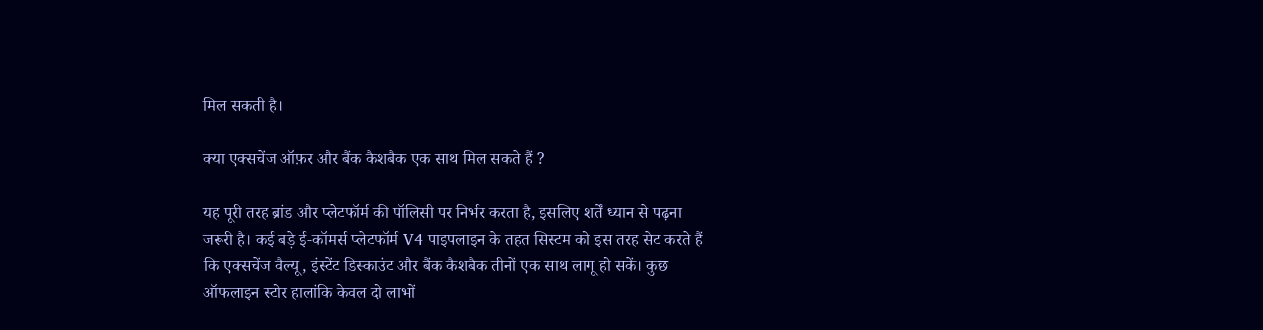मिल सकती है।

क्या एक्सचेंज ऑफ़र और बैंक कैशबैक एक साथ मिल सकते हैं ?

यह पूरी तरह ब्रांड और प्लेटफॉर्म की पॉलिसी पर निर्भर करता है, इसलिए शर्तें ध्यान से पढ़ना जरूरी है। कई बड़े ई‑कॉमर्स प्लेटफॉर्म V4 पाइपलाइन के तहत सिस्टम को इस तरह सेट करते हैं कि एक्सचेंज वैल्यू, इंस्टेंट डिस्काउंट और बैंक कैशबैक तीनों एक साथ लागू हो सकें। कुछ ऑफलाइन स्टोर हालांकि केवल दो लाभों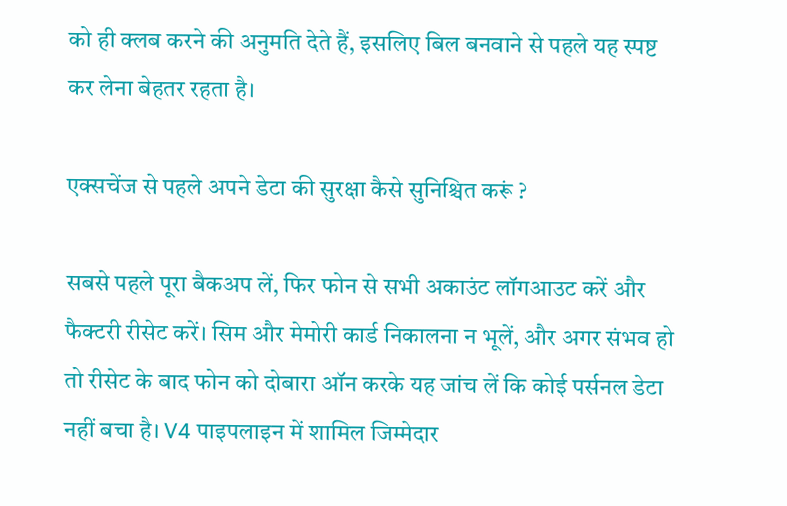को ही क्लब करने की अनुमति देते हैं, इसलिए बिल बनवाने से पहले यह स्पष्ट कर लेना बेहतर रहता है।

एक्सचेंज से पहले अपने डेटा की सुरक्षा कैसे सुनिश्चित करूं ?

सबसे पहले पूरा बैकअप लें, फिर फोन से सभी अकाउंट लॉगआउट करें और फैक्टरी रीसेट करें। सिम और मेमोरी कार्ड निकालना न भूलें, और अगर संभव हो तो रीसेट के बाद फोन को दोबारा ऑन करके यह जांच लें कि कोई पर्सनल डेटा नहीं बचा है। V4 पाइपलाइन में शामिल जिम्मेदार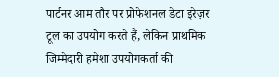पार्टनर आम तौर पर प्रोफेशनल डेटा इरेज़र टूल का उपयोग करते हैं, लेकिन प्राथमिक जिम्मेदारी हमेशा उपयोगकर्ता की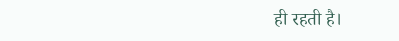ही रहती है।